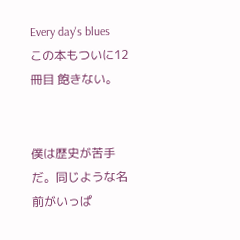Every day's blues
この本もついに12冊目 飽きない。


僕は歴史が苦手だ。同じような名前がいっぱ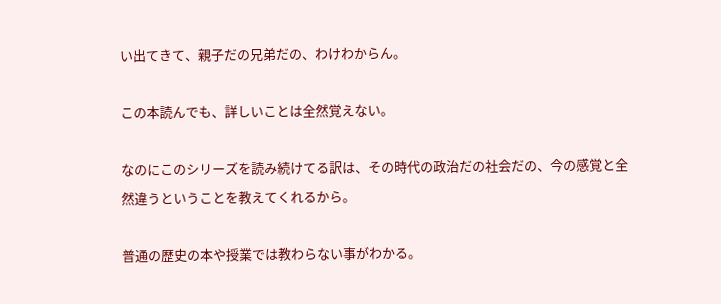い出てきて、親子だの兄弟だの、わけわからん。

この本読んでも、詳しいことは全然覚えない。

なのにこのシリーズを読み続けてる訳は、その時代の政治だの社会だの、今の感覚と全然違うということを教えてくれるから。

普通の歴史の本や授業では教わらない事がわかる。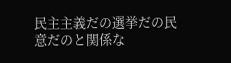民主主義だの選挙だの民意だのと関係な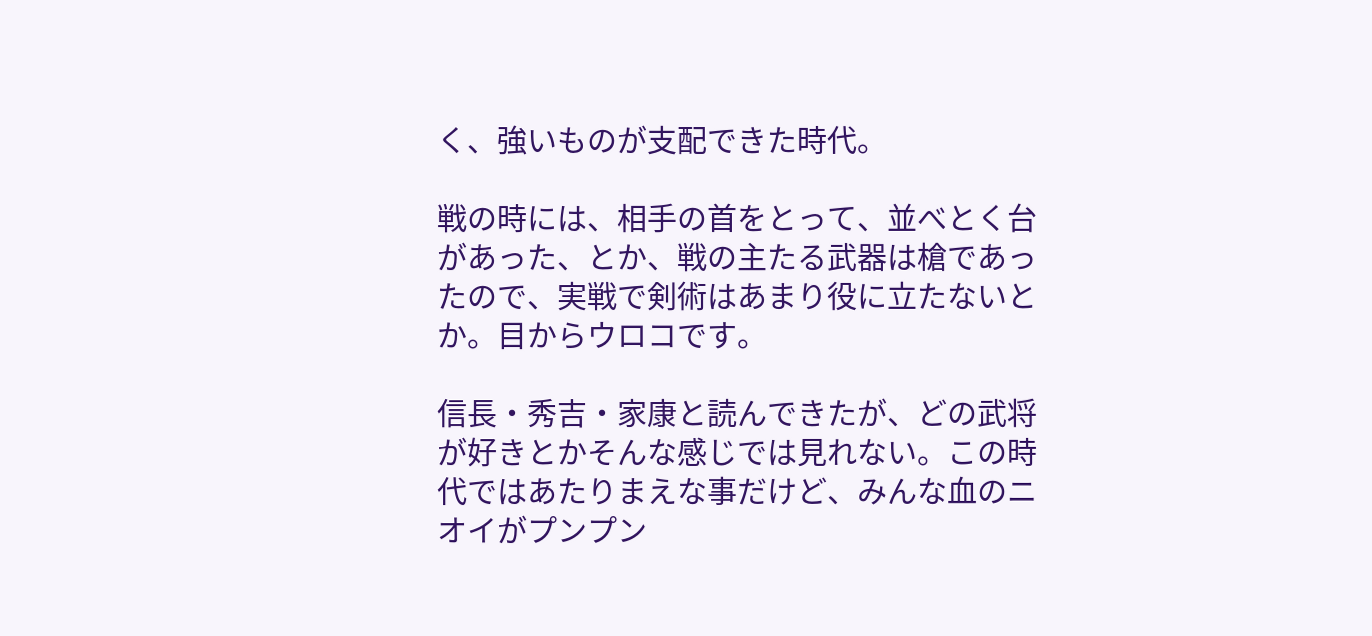く、強いものが支配できた時代。

戦の時には、相手の首をとって、並べとく台があった、とか、戦の主たる武器は槍であったので、実戦で剣術はあまり役に立たないとか。目からウロコです。

信長・秀吉・家康と読んできたが、どの武将が好きとかそんな感じでは見れない。この時代ではあたりまえな事だけど、みんな血のニオイがプンプン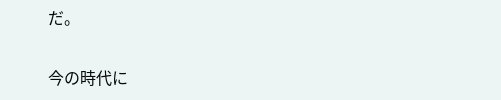だ。

今の時代に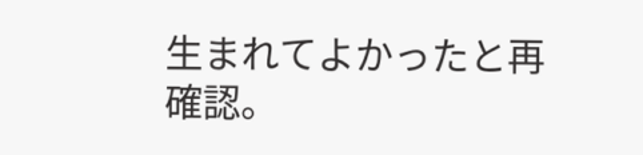生まれてよかったと再確認。